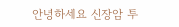안녕하세요 신장암 투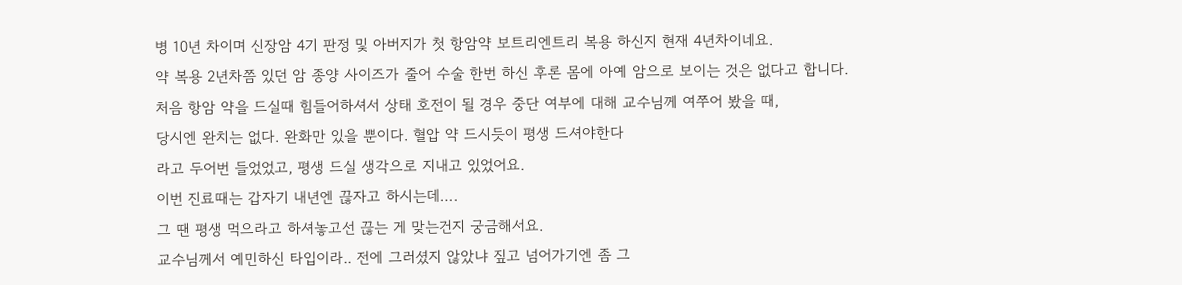병 10년 차이며 신장암 4기 판정 및 아버지가 첫 항암약 보트리엔트리 복용 하신지 현재 4년차이네요.
약 복용 2년차쯤 있던 암 종양 사이즈가 줄어 수술 한번 하신 후론 몸에 아예 암으로 보이는 것은 없다고 합니다.
처음 항암 약을 드실때 힘들어하셔서 상태 호전이 될 경우 중단 여부에 대해 교수님께 여쭈어 봤을 때,
당시엔 완치는 없다. 완화만 있을 뿐이다. 혈압 약 드시듯이 평생 드셔야한다
라고 두어번 들었었고, 평생 드실 생각으로 지내고 있었어요.
이번 진료때는 갑자기 내년엔 끊자고 하시는데….
그 땐 평생 먹으라고 하셔놓고선 끊는 게 맞는건지 궁금해서요.
교수님께서 예민하신 타입이라.. 전에 그러셨지 않았냐 짚고 넘어가기엔 좀 그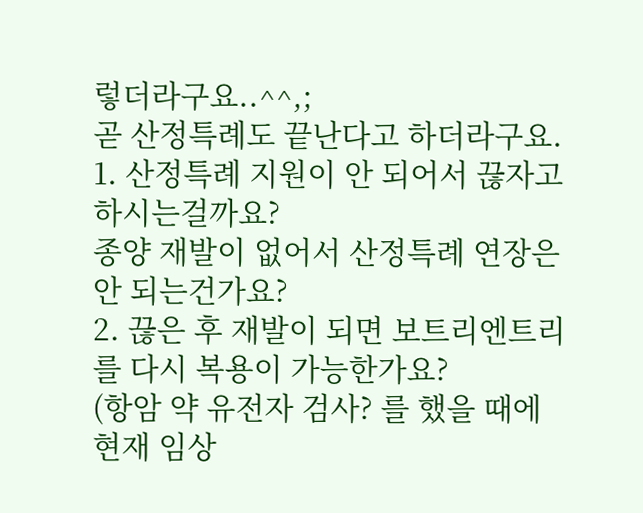렇더라구요..^^,;
곧 산정특례도 끝난다고 하더라구요.
1. 산정특례 지원이 안 되어서 끊자고 하시는걸까요?
종양 재발이 없어서 산정특례 연장은 안 되는건가요?
2. 끊은 후 재발이 되면 보트리엔트리를 다시 복용이 가능한가요?
(항암 약 유전자 검사? 를 했을 때에 현재 임상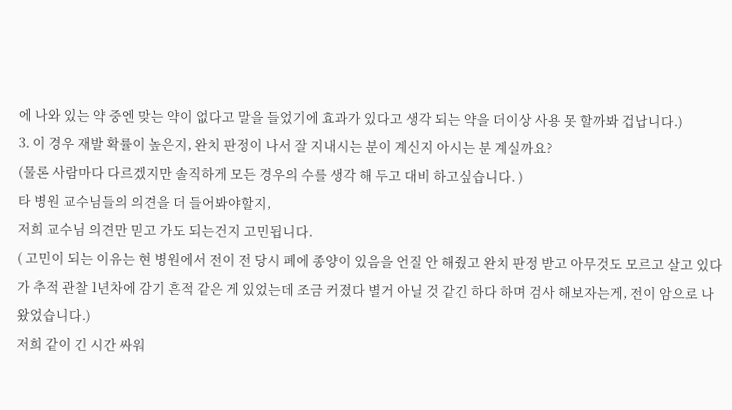에 나와 있는 약 중엔 맞는 약이 없다고 말을 들었기에 효과가 있다고 생각 되는 약을 더이상 사용 못 할까봐 겁납니다.)
3. 이 경우 재발 확률이 높은지, 완치 판정이 나서 잘 지내시는 분이 계신지 아시는 분 계실까요?
(물론 사람마다 다르겠지만 솔직하게 모든 경우의 수를 생각 해 두고 대비 하고싶습니다. )
타 병원 교수님들의 의견을 더 들어봐야할지,
저희 교수님 의견만 믿고 가도 되는건지 고민됩니다.
( 고민이 되는 이유는 현 병원에서 전이 전 당시 폐에 종양이 있음을 언질 안 해줬고 완치 판정 받고 아무것도 모르고 살고 있다가 추적 관찰 1년차에 감기 흔적 같은 게 있었는데 조금 커졌다 별거 아닐 것 같긴 하다 하며 검사 해보자는게, 전이 암으로 나왔었습니다.)
저희 같이 긴 시간 싸워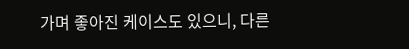가며 좋아진 케이스도 있으니, 다른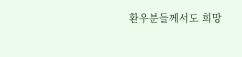환우분들께서도 희망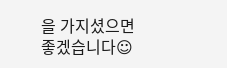을 가지셨으면 좋겠습니다☺